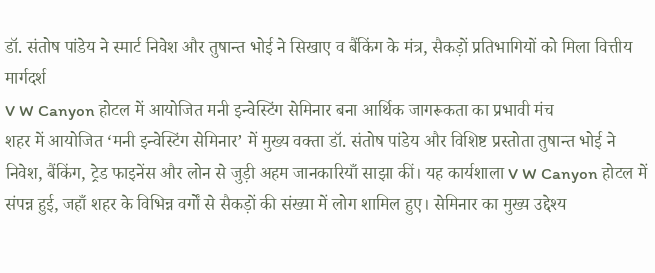डॉ. संतोष पांडेय ने स्मार्ट निवेश और तुषान्त भोई ने सिखाए व बैंकिंग के मंत्र, सैकड़ों प्रतिभागियों को मिला वित्तीय मार्गदर्श
V W Canyon होटल में आयोजित मनी इन्वेस्टिंग सेमिनार बना आर्थिक जागरूकता का प्रभावी मंच
शहर में आयोजित ‘मनी इन्वेस्टिंग सेमिनार’ में मुख्य वक्ता डॉ. संतोष पांडेय और विशिष्ट प्रस्तोता तुषान्त भोई ने निवेश, बैंकिंग, ट्रेड फाइनेंस और लोन से जुड़ी अहम जानकारियाँ साझा कीं। यह कार्यशाला V W Canyon होटल में संपन्न हुई, जहाँ शहर के विभिन्न वर्गों से सैकड़ों की संख्या में लोग शामिल हुए। सेमिनार का मुख्य उद्देश्य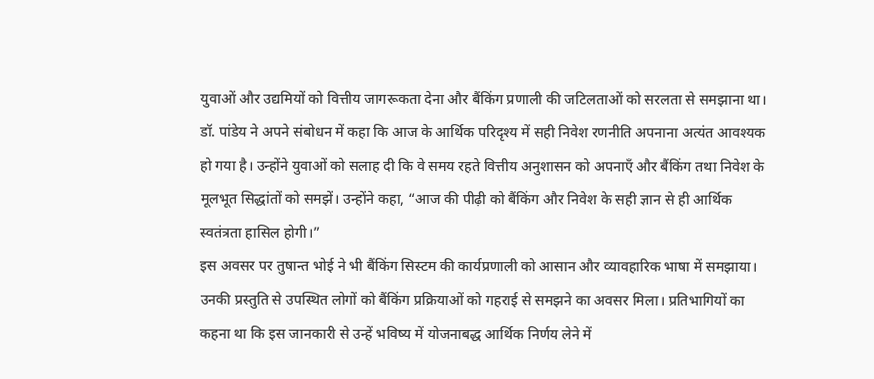युवाओं और उद्यमियों को वित्तीय जागरूकता देना और बैंकिंग प्रणाली की जटिलताओं को सरलता से समझाना था।
डॉ. पांडेय ने अपने संबोधन में कहा कि आज के आर्थिक परिदृश्य में सही निवेश रणनीति अपनाना अत्यंत आवश्यक हो गया है। उन्होंने युवाओं को सलाह दी कि वे समय रहते वित्तीय अनुशासन को अपनाएँ और बैंकिंग तथा निवेश के मूलभूत सिद्धांतों को समझें। उन्होंने कहा, “आज की पीढ़ी को बैंकिंग और निवेश के सही ज्ञान से ही आर्थिक स्वतंत्रता हासिल होगी।”
इस अवसर पर तुषान्त भोई ने भी बैंकिंग सिस्टम की कार्यप्रणाली को आसान और व्यावहारिक भाषा में समझाया। उनकी प्रस्तुति से उपस्थित लोगों को बैंकिंग प्रक्रियाओं को गहराई से समझने का अवसर मिला। प्रतिभागियों का कहना था कि इस जानकारी से उन्हें भविष्य में योजनाबद्ध आर्थिक निर्णय लेने में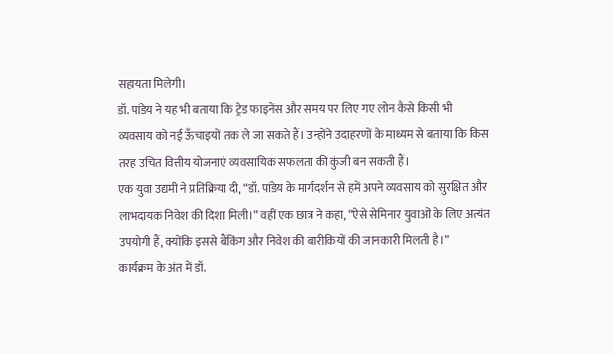सहायता मिलेगी।
डॉ. पांडेय ने यह भी बताया कि ट्रेड फाइनेंस और समय पर लिए गए लोन कैसे किसी भी व्यवसाय को नई ऊँचाइयों तक ले जा सकते हैं। उन्होंने उदाहरणों के माध्यम से बताया कि किस तरह उचित वित्तीय योजनाएं व्यवसायिक सफलता की कुंजी बन सकती हैं।
एक युवा उद्यमी ने प्रतिक्रिया दी, “डॉ. पांडेय के मार्गदर्शन से हमें अपने व्यवसाय को सुरक्षित और लाभदायक निवेश की दिशा मिली।” वहीं एक छात्र ने कहा, “ऐसे सेमिनार युवाओं के लिए अत्यंत उपयोगी हैं, क्योंकि इससे बैंकिंग और निवेश की बारीकियों की जानकारी मिलती है।”
कार्यक्रम के अंत में डॉ.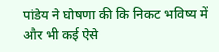पांडेय ने घोषणा की कि निकट भविष्य में और भी कई ऐसे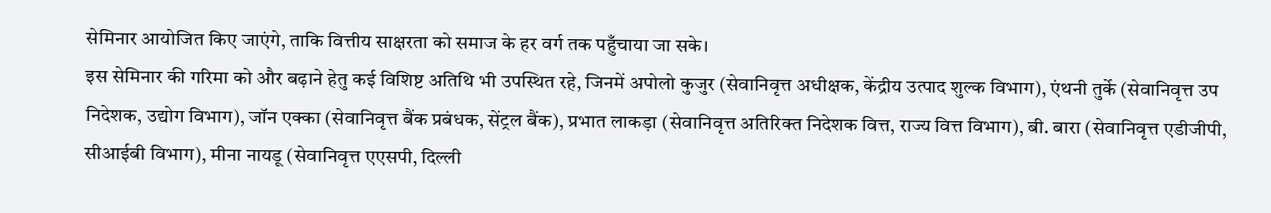सेमिनार आयोजित किए जाएंगे, ताकि वित्तीय साक्षरता को समाज के हर वर्ग तक पहुँचाया जा सके।
इस सेमिनार की गरिमा को और बढ़ाने हेतु कई विशिष्ट अतिथि भी उपस्थित रहे, जिनमें अपोलो कुजुर (सेवानिवृत्त अधीक्षक, केंद्रीय उत्पाद शुल्क विभाग), एंथनी तुर्के (सेवानिवृत्त उप निदेशक, उद्योग विभाग), जॉन एक्का (सेवानिवृत्त बैंक प्रबंधक, सेंट्रल बैंक), प्रभात लाकड़ा (सेवानिवृत्त अतिरिक्त निदेशक वित्त, राज्य वित्त विभाग), बी. बारा (सेवानिवृत्त एडीजीपी, सीआईबी विभाग), मीना नायडू (सेवानिवृत्त एएसपी, दिल्ली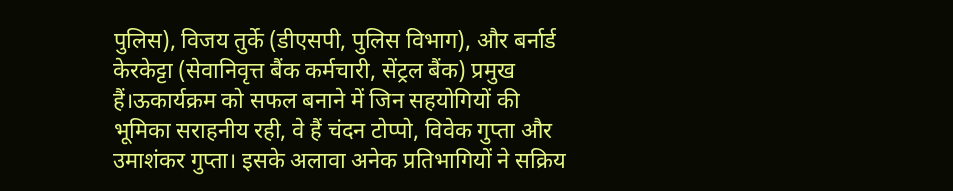पुलिस), विजय तुर्के (डीएसपी, पुलिस विभाग), और बर्नार्ड केरकेट्टा (सेवानिवृत्त बैंक कर्मचारी, सेंट्रल बैंक) प्रमुख हैं।ऊकार्यक्रम को सफल बनाने में जिन सहयोगियों की भूमिका सराहनीय रही, वे हैं चंदन टोप्पो, विवेक गुप्ता और उमाशंकर गुप्ता। इसके अलावा अनेक प्रतिभागियों ने सक्रिय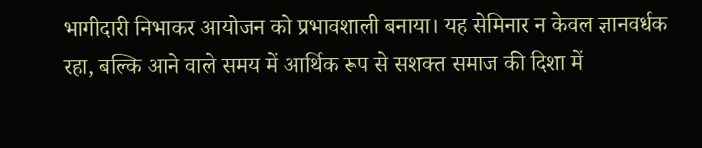भागीदारी निभाकर आयोजन को प्रभावशाली बनाया। यह सेमिनार न केवल ज्ञानवर्धक रहा, बल्कि आने वाले समय में आर्थिक रूप से सशक्त समाज की दिशा में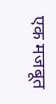एक मजबूत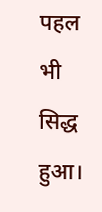पहल भी सिद्ध हुआ।